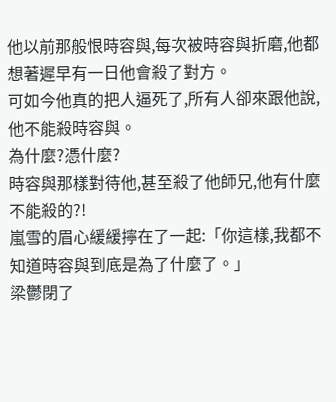他以前那般恨時容與,每次被時容與折磨,他都想著遲早有一日他會殺了對方。
可如今他真的把人逼死了,所有人卻來跟他說,他不能殺時容與。
為什麼?憑什麼?
時容與那樣對待他,甚至殺了他師兄,他有什麼不能殺的?!
嵐雪的眉心緩緩擰在了一起:「你這樣,我都不知道時容與到底是為了什麼了。」
梁鬱閉了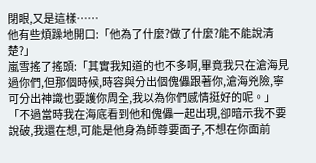閉眼,又是這樣……
他有些煩躁地開口:「他為了什麼?做了什麼?能不能說清楚?」
嵐雪搖了搖頭:「其實我知道的也不多啊,畢竟我只在滄海見過你們,但那個時候,時容與分出個傀儡跟著你,滄海兇險,寧可分出神識也要護你周全,我以為你們感情挺好的呢。」
「不過當時我在海底看到他和傀儡一起出現,卻暗示我不要說破,我還在想,可能是他身為師尊要面子,不想在你面前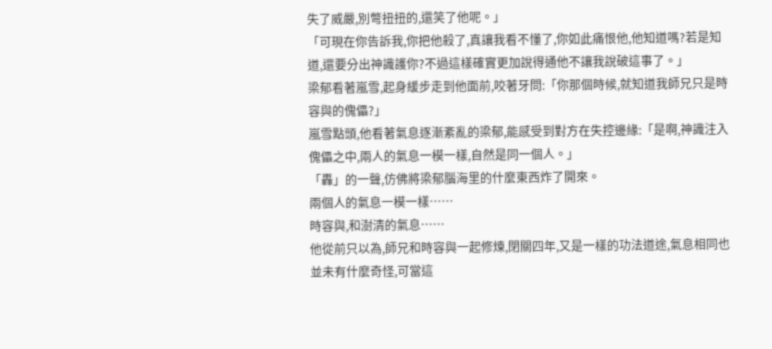失了威嚴,別彆扭扭的,還笑了他呢。」
「可現在你告訴我,你把他殺了,真讓我看不懂了,你如此痛恨他,他知道嗎?若是知道,還要分出神識護你?不過這樣確實更加說得通他不讓我說破這事了。」
梁郁看著嵐雪,起身緩步走到他面前,咬著牙問:「你那個時候,就知道我師兄只是時容與的傀儡?」
嵐雪點頭,他看著氣息逐漸紊亂的梁郁,能感受到對方在失控邊緣:「是啊,神識注入傀儡之中,兩人的氣息一模一樣,自然是同一個人。」
「轟」的一聲,仿佛將梁郁腦海里的什麼東西炸了開來。
兩個人的氣息一模一樣……
時容與,和澍清的氣息……
他從前只以為,師兄和時容與一起修煉,閉關四年,又是一樣的功法道途,氣息相同也並未有什麼奇怪,可當這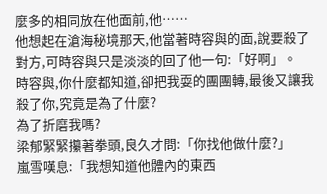麼多的相同放在他面前,他……
他想起在滄海秘境那天,他當著時容與的面,說要殺了對方,可時容與只是淡淡的回了他一句:「好啊」。
時容與,你什麼都知道,卻把我耍的團團轉,最後又讓我殺了你,究竟是為了什麼?
為了折磨我嗎?
梁郁緊緊攥著拳頭,良久才問:「你找他做什麼?」
嵐雪嘆息:「我想知道他體內的東西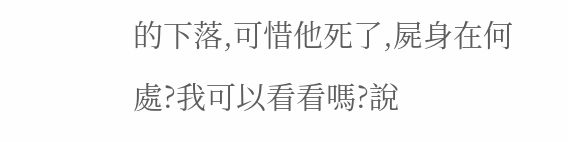的下落,可惜他死了,屍身在何處?我可以看看嗎?說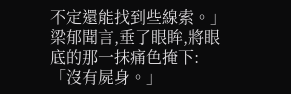不定還能找到些線索。」
梁郁聞言,垂了眼眸,將眼底的那一抹痛色掩下:「沒有屍身。」